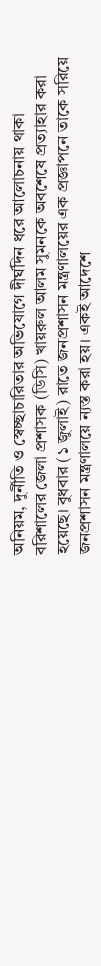অনিয়ম, দুর্নীতি ও স্বেচ্ছাচারিতার অভিযোগে দীর্ঘদিন ধরে আলোচনায় থাকা বরিশালের জেলা প্রশাসক (ডিসি) খায়রুল আলম সুমনকে অবশেষে প্রত্যাহার করা হয়েছে। বুধবার (১ জুলাই) রাতে জনপ্রশাসন মন্ত্রণালয়ের এক প্রজ্ঞাপনে তাকে সরিয়ে জনপ্রশাসন মন্ত্রণালয়ে ন্যস্ত করা হয়। একই আদেশে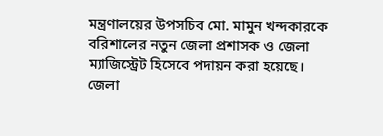মন্ত্রণালয়ের উপসচিব মো. মামুন খন্দকারকে বরিশালের নতুন জেলা প্রশাসক ও জেলা ম্যাজিস্ট্রেট হিসেবে পদায়ন করা হয়েছে।
জেলা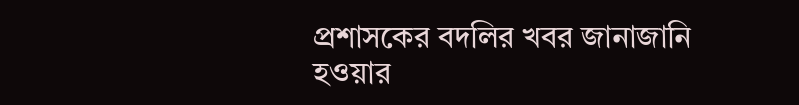প্রশাসকের বদলির খবর জানাজানি হওয়ার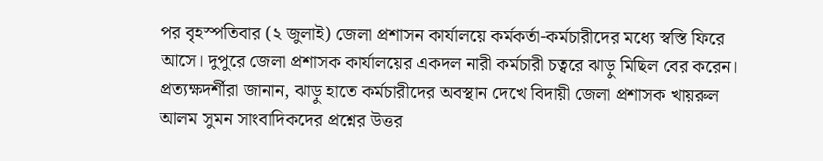পর বৃহস্পতিবার (২ জুলাই) জেলা প্রশাসন কার্যালয়ে কর্মকর্তা-কর্মচারীদের মধ্যে স্বস্তি ফিরে আসে। দুপুরে জেলা প্রশাসক কার্যালয়ের একদল নারী কর্মচারী চত্বরে ঝাড়ু মিছিল বের করেন। প্রত্যক্ষদর্শীরা জানান, ঝাড়ু হাতে কর্মচারীদের অবস্থান দেখে বিদায়ী জেলা প্রশাসক খায়রুল আলম সুমন সাংবাদিকদের প্রশ্নের উত্তর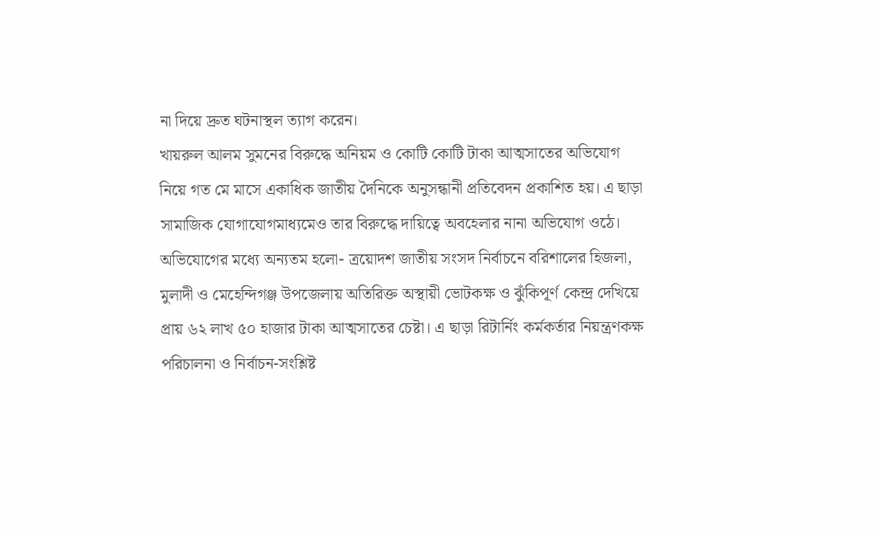না দিয়ে দ্রুত ঘটনাস্থল ত্যাগ করেন।
খায়রুল আলম সুমনের বিরুদ্ধে অনিয়ম ও কোটি কোটি টাকা আত্মসাতের অভিযোগ নিয়ে গত মে মাসে একাধিক জাতীয় দৈনিকে অনুসন্ধানী প্রতিবেদন প্রকাশিত হয়। এ ছাড়া সামাজিক যোগাযোগমাধ্যমেও তার বিরুদ্ধে দায়িত্বে অবহেলার নানা অভিযোগ ওঠে।
অভিযোগের মধ্যে অন্যতম হলো- ত্রয়োদশ জাতীয় সংসদ নির্বাচনে বরিশালের হিজলা, মুলাদী ও মেহেন্দিগঞ্জ উপজেলায় অতিরিক্ত অস্থায়ী ভোটকক্ষ ও ঝুঁকিপূর্ণ কেন্দ্র দেখিয়ে প্রায় ৬২ লাখ ৫০ হাজার টাকা আত্মসাতের চেষ্টা। এ ছাড়া রিটার্নিং কর্মকর্তার নিয়ন্ত্রণকক্ষ পরিচালনা ও নির্বাচন-সংশ্লিষ্ট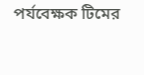পর্যবেক্ষক টিমের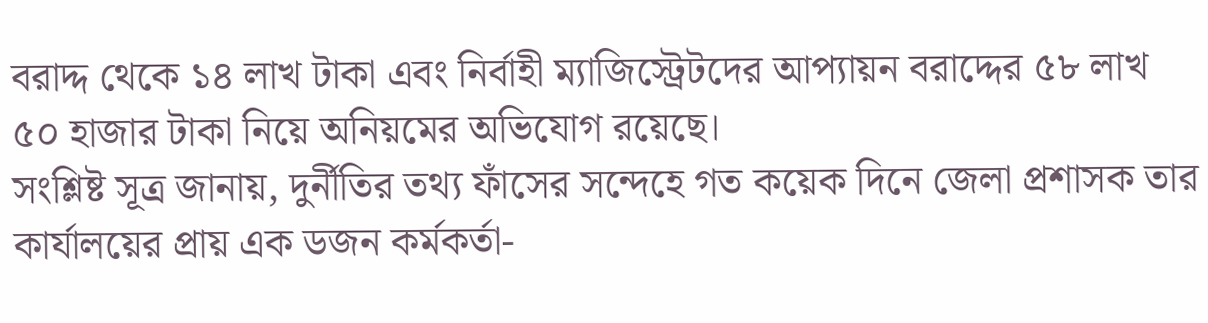বরাদ্দ থেকে ১৪ লাখ টাকা এবং নির্বাহী ম্যাজিস্ট্রেটদের আপ্যায়ন বরাদ্দের ৫৮ লাখ ৫০ হাজার টাকা নিয়ে অনিয়মের অভিযোগ রয়েছে।
সংশ্লিষ্ট সূত্র জানায়, দুর্নীতির তথ্য ফাঁসের সন্দেহে গত কয়েক দিনে জেলা প্রশাসক তার কার্যালয়ের প্রায় এক ডজন কর্মকর্তা-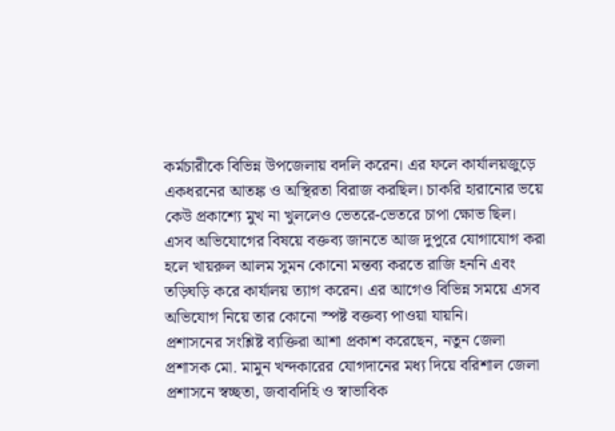কর্মচারীকে বিভিন্ন উপজেলায় বদলি করেন। এর ফলে কার্যালয়জুড়ে একধরনের আতঙ্ক ও অস্থিরতা বিরাজ করছিল। চাকরি হারানোর ভয়ে কেউ প্রকাশ্যে মুখ না খুললেও ভেতরে-ভেতরে চাপা ক্ষোভ ছিল।
এসব অভিযোগের বিষয়ে বক্তব্য জানতে আজ দুপুরে যোগাযোগ করা হলে খায়রুল আলম সুমন কোনো মন্তব্য করতে রাজি হননি এবং তড়িঘড়ি করে কার্যালয় ত্যাগ করেন। এর আগেও বিভিন্ন সময়ে এসব অভিযোগ নিয়ে তার কোনো স্পষ্ট বক্তব্য পাওয়া যায়নি।
প্রশাসনের সংশ্লিষ্ট ব্যক্তিরা আশা প্রকাশ করেছেন, নতুন জেলা প্রশাসক মো. মামুন খন্দকারের যোগদানের মধ্য দিয়ে বরিশাল জেলা প্রশাসনে স্বচ্ছতা, জবাবদিহি ও স্বাভাবিক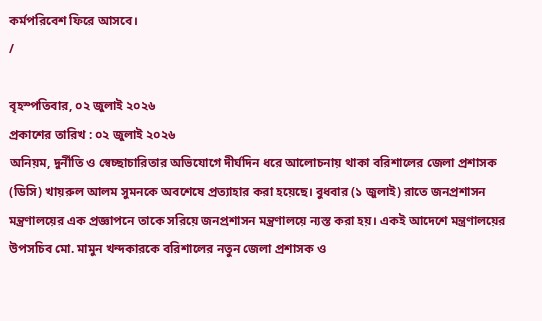কর্মপরিবেশ ফিরে আসবে।
/

বৃহস্পতিবার, ০২ জুলাই ২০২৬
প্রকাশের তারিখ : ০২ জুলাই ২০২৬
অনিয়ম, দুর্নীতি ও স্বেচ্ছাচারিতার অভিযোগে দীর্ঘদিন ধরে আলোচনায় থাকা বরিশালের জেলা প্রশাসক (ডিসি) খায়রুল আলম সুমনকে অবশেষে প্রত্যাহার করা হয়েছে। বুধবার (১ জুলাই) রাতে জনপ্রশাসন মন্ত্রণালয়ের এক প্রজ্ঞাপনে তাকে সরিয়ে জনপ্রশাসন মন্ত্রণালয়ে ন্যস্ত করা হয়। একই আদেশে মন্ত্রণালয়ের উপসচিব মো. মামুন খন্দকারকে বরিশালের নতুন জেলা প্রশাসক ও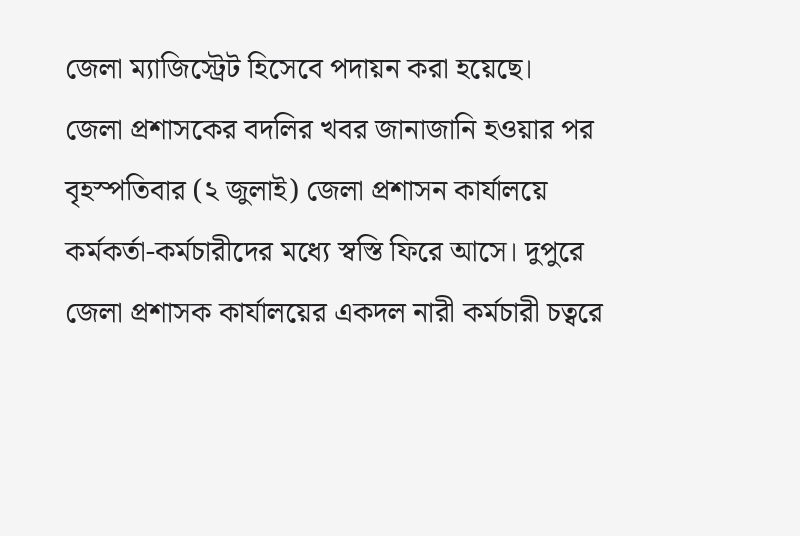জেলা ম্যাজিস্ট্রেট হিসেবে পদায়ন করা হয়েছে।
জেলা প্রশাসকের বদলির খবর জানাজানি হওয়ার পর বৃহস্পতিবার (২ জুলাই) জেলা প্রশাসন কার্যালয়ে কর্মকর্তা-কর্মচারীদের মধ্যে স্বস্তি ফিরে আসে। দুপুরে জেলা প্রশাসক কার্যালয়ের একদল নারী কর্মচারী চত্বরে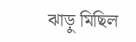ঝাড়ু মিছিল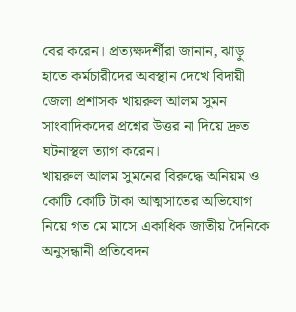বের করেন। প্রত্যক্ষদর্শীরা জানান, ঝাড়ু হাতে কর্মচারীদের অবস্থান দেখে বিদায়ী জেলা প্রশাসক খায়রুল আলম সুমন সাংবাদিকদের প্রশ্নের উত্তর না দিয়ে দ্রুত ঘটনাস্থল ত্যাগ করেন।
খায়রুল আলম সুমনের বিরুদ্ধে অনিয়ম ও কোটি কোটি টাকা আত্মসাতের অভিযোগ নিয়ে গত মে মাসে একাধিক জাতীয় দৈনিকে অনুসন্ধানী প্রতিবেদন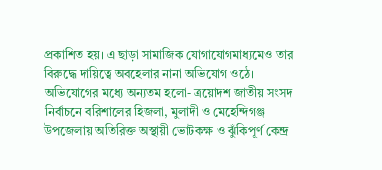প্রকাশিত হয়। এ ছাড়া সামাজিক যোগাযোগমাধ্যমেও তার বিরুদ্ধে দায়িত্বে অবহেলার নানা অভিযোগ ওঠে।
অভিযোগের মধ্যে অন্যতম হলো- ত্রয়োদশ জাতীয় সংসদ নির্বাচনে বরিশালের হিজলা, মুলাদী ও মেহেন্দিগঞ্জ উপজেলায় অতিরিক্ত অস্থায়ী ভোটকক্ষ ও ঝুঁকিপূর্ণ কেন্দ্র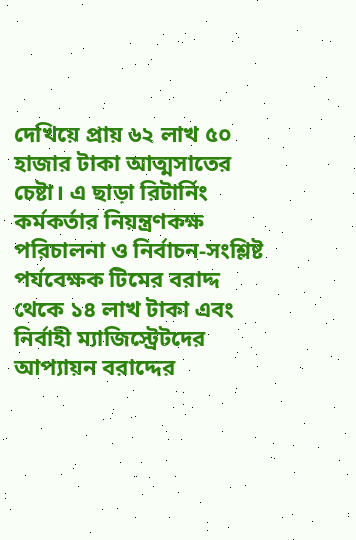দেখিয়ে প্রায় ৬২ লাখ ৫০ হাজার টাকা আত্মসাতের চেষ্টা। এ ছাড়া রিটার্নিং কর্মকর্তার নিয়ন্ত্রণকক্ষ পরিচালনা ও নির্বাচন-সংশ্লিষ্ট পর্যবেক্ষক টিমের বরাদ্দ থেকে ১৪ লাখ টাকা এবং নির্বাহী ম্যাজিস্ট্রেটদের আপ্যায়ন বরাদ্দের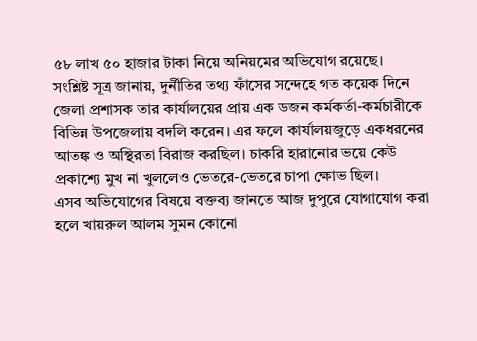৫৮ লাখ ৫০ হাজার টাকা নিয়ে অনিয়মের অভিযোগ রয়েছে।
সংশ্লিষ্ট সূত্র জানায়, দুর্নীতির তথ্য ফাঁসের সন্দেহে গত কয়েক দিনে জেলা প্রশাসক তার কার্যালয়ের প্রায় এক ডজন কর্মকর্তা-কর্মচারীকে বিভিন্ন উপজেলায় বদলি করেন। এর ফলে কার্যালয়জুড়ে একধরনের আতঙ্ক ও অস্থিরতা বিরাজ করছিল। চাকরি হারানোর ভয়ে কেউ প্রকাশ্যে মুখ না খুললেও ভেতরে-ভেতরে চাপা ক্ষোভ ছিল।
এসব অভিযোগের বিষয়ে বক্তব্য জানতে আজ দুপুরে যোগাযোগ করা হলে খায়রুল আলম সুমন কোনো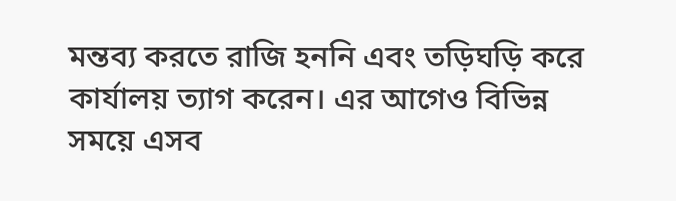মন্তব্য করতে রাজি হননি এবং তড়িঘড়ি করে কার্যালয় ত্যাগ করেন। এর আগেও বিভিন্ন সময়ে এসব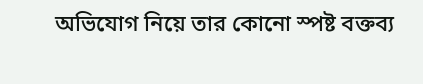অভিযোগ নিয়ে তার কোনো স্পষ্ট বক্তব্য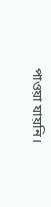পাওয়া যায়নি।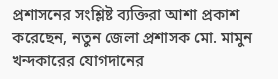প্রশাসনের সংশ্লিষ্ট ব্যক্তিরা আশা প্রকাশ করেছেন, নতুন জেলা প্রশাসক মো. মামুন খন্দকারের যোগদানের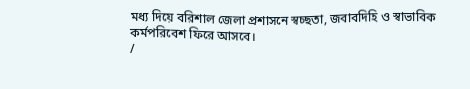মধ্য দিয়ে বরিশাল জেলা প্রশাসনে স্বচ্ছতা, জবাবদিহি ও স্বাভাবিক কর্মপরিবেশ ফিরে আসবে।
/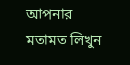আপনার মতামত লিখুন